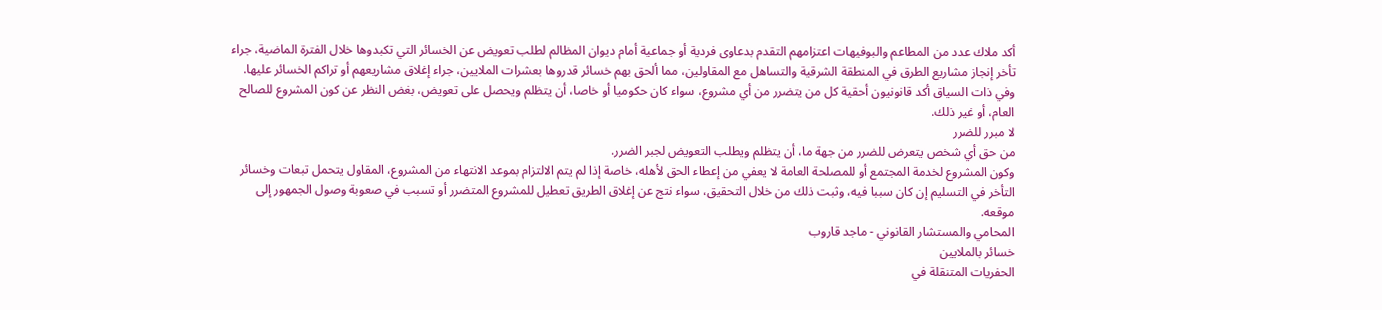أكد ملاك عدد من المطاعم والبوفيهات اعتزامهم التقدم بدعاوى فردية أو جماعية أمام ديوان المظالم لطلب تعويض عن الخسائر التي تكبدوها خلال الفترة الماضية، جراء تأخر إنجاز مشاريع الطرق في المنطقة الشرقية والتساهل مع المقاولين، مما ألحق بهم خسائر قدروها بعشرات الملايين، جراء إغلاق مشاريعهم أو تراكم الخسائر عليها.
وفي ذات السياق أكد قانونيون أحقية كل من يتضرر من أي مشروع، سواء كان حكوميا أو خاصا، أن يتظلم ويحصل على تعويض، بغض النظر عن كون المشروع للصالح العام، أو غير ذلك.
لا مبرر للضرر
من حق أي شخص يتعرض للضرر من جهة ما، أن يتظلم ويطلب التعويض لجبر الضرر.
وكون المشروع لخدمة المجتمع أو للمصلحة العامة لا يعفي من إعطاء الحق لأهله، خاصة إذا لم يتم الالتزام بموعد الانتهاء من المشروع، المقاول يتحمل تبعات وخسائر التأخر في التسليم إن كان سببا فيه، وثبت ذلك من خلال التحقيق، سواء نتج عن إغلاق الطريق تعطيل للمشروع المتضرر أو تسبب في صعوبة وصول الجمهور إلى موقعه.
المحامي والمستشار القانوني - ماجد قاروب
خسائر بالملايين
الحفريات المتنقلة في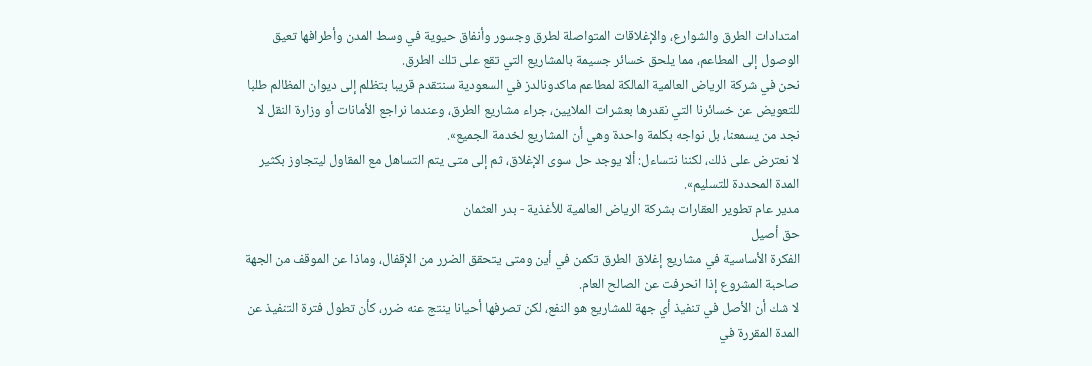امتدادات الطرق والشوارع، والإغلاقات المتواصلة لطرق وجسور وأنفاق حيوية في وسط المدن وأطرافها تعيق الوصول إلى المطاعم، مما يلحق خسائر جسيمة بالمشاريع التي تقع على تلك الطرق.
نحن في شركة الرياض العالمية المالكة لمطاعم ماكدونالدز في السعودية سنتقدم قريبا بتظلم إلى ديوان المظالم طلبا للتعويض عن خسائرنا التي نقدرها بعشرات الملايين، جراء مشاريع الطرق، وعندما نراجع الأمانات أو وزارة النقل لا نجد من يسمعنا، بل نواجه بكلمة واحدة وهي أن المشاريع لخدمة الجميع».
لا نعترض على ذلك، لكننا نتساءل: ألا يوجد حل سوى الإغلاق، ثم إلى متى يتم التساهل مع المقاول ليتجاوز بكثير المدة المحددة للتسليم».
مدير عام تطوير العقارات بشركة الرياض العالمية للأغذية - بدر العثمان
حق أصيل
الفكرة الأساسية في مشاريع إغلاق الطرق تكمن في أين ومتى يتحقق الضرر من الإقفال، وماذا عن الموقف من الجهة صاحبة المشروع إذا انحرفت عن الصالح العام.
لا شك أن الأصل في تنفيذ أي جهة للمشاريع هو النفع، لكن تصرفها أحيانا ينتج عنه ضرر، كأن تطول فترة التنفيذ عن المدة المقررة في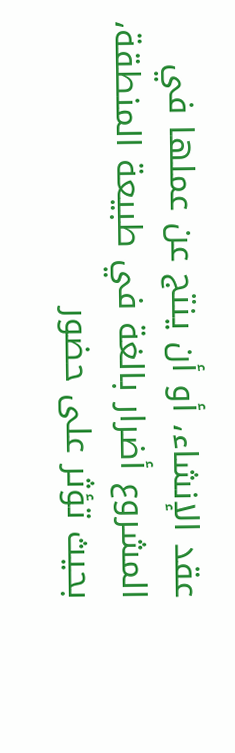عقد الإنشاء، أو أن ينتج عن عملها في المشروع أضرار بالغة في طبيعة المنطقة، بحيث تؤثر على حضور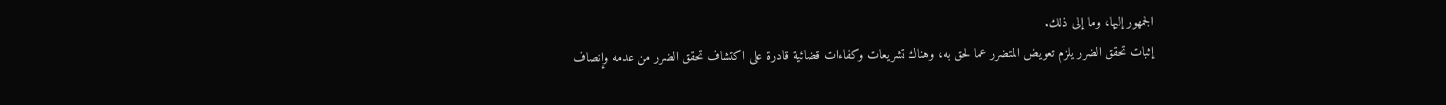الجمهور إليها، وما إلى ذلك.
إثبات تحقق الضرر يلزم تعويض المتضرر عما لحق به، وهناك تشريعات وكفاءات قضائية قادرة على اكتشاف تحقق الضرر من عدمه وإنصاف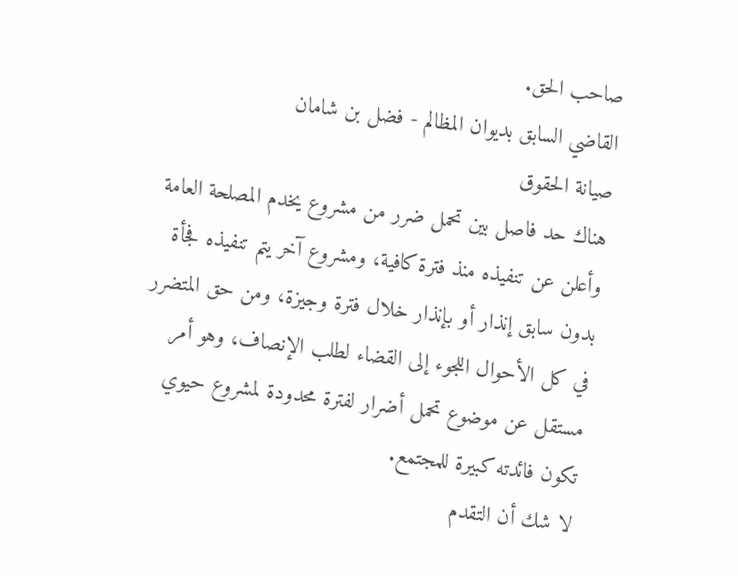صاحب الحق.
القاضي السابق بديوان المظالم - فضل بن شامان
صيانة الحقوق
هناك حد فاصل بين تحمل ضرر من مشروع يخدم المصلحة العامة وأعلن عن تنفيذه منذ فترة كافية، ومشروع آخر يتم تنفيذه فجأة بدون سابق إنذار أو بإنذار خلال فترة وجيزة، ومن حق المتضرر في كل الأحوال اللجوء إلى القضاء لطلب الإنصاف، وهو أمر مستقل عن موضوع تحمل أضرار لفترة محدودة لمشروع حيوي تكون فائدته كبيرة للمجتمع.
لا شك أن التقدم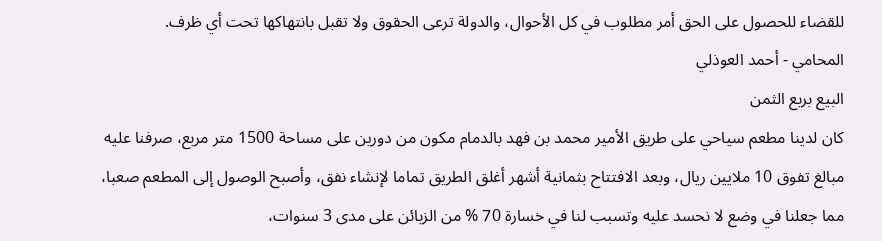للقضاء للحصول على الحق أمر مطلوب في كل الأحوال، والدولة ترعى الحقوق ولا تقبل بانتهاكها تحت أي ظرف.
المحامي - أحمد العوذلي
البيع بربع الثمن
كان لدينا مطعم سياحي على طريق الأمير محمد بن فهد بالدمام مكون من دورين على مساحة 1500 متر مربع، صرفنا عليه مبالغ تفوق 10 ملايين ريال، وبعد الافتتاح بثمانية أشهر أغلق الطريق تماما لإنشاء نفق، وأصبح الوصول إلى المطعم صعبا، مما جعلنا في وضع لا نحسد عليه وتسبب لنا في خسارة 70 % من الزبائن على مدى 3 سنوات،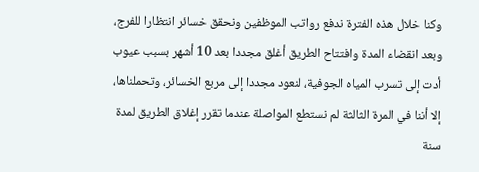وكنا خلال هذه الفترة ندفع رواتب الموظفين ونحقق خسائر انتظارا للفرج، وبعد انقضاء المدة وافتتاح الطريق أغلق مجددا بعد 10 أشهر بسبب عيوب أدت إلى تسرب المياه الجوفية، لنعود مجددا إلى مربع الخسائر، وتحملناها، إلا أننا في المرة الثالثة لم نستطع المواصلة عندما تقرر إغلاق الطريق لمدة سنة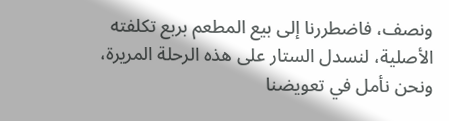ونصف، فاضطررنا إلى بيع المطعم بربع تكلفته الأصلية، لنسدل الستار على هذه الرحلة المريرة، ونحن نأمل في تعويضنا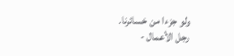ولو جزءا من خسائرنا.
رجل الأعمال -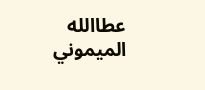عطاالله الميموني